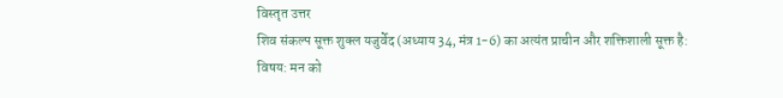विस्तृत उत्तर
शिव संकल्प सूक्त शुक्ल यजुर्वेद (अध्याय 34, मंत्र 1-6) का अत्यंत प्राचीन और शक्तिशाली सूक्त है:
विषय: मन को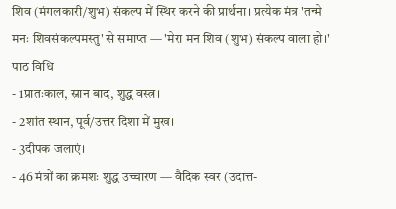शिव (मंगलकारी/शुभ) संकल्प में स्थिर करने की प्रार्थना। प्रत्येक मंत्र 'तन्मे मनः शिवसंकल्पमस्तु' से समाप्त — 'मेरा मन शिव (शुभ) संकल्प वाला हो।'
पाठ विधि
- 1प्रातःकाल, स्नान बाद, शुद्ध वस्त्र।
- 2शांत स्थान, पूर्व/उत्तर दिशा में मुख।
- 3दीपक जलाएं।
- 46 मंत्रों का क्रमशः शुद्ध उच्चारण — वैदिक स्वर (उदात्त-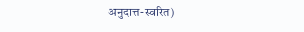अनुदात्त-स्वरित)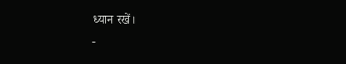ध्यान रखें।
-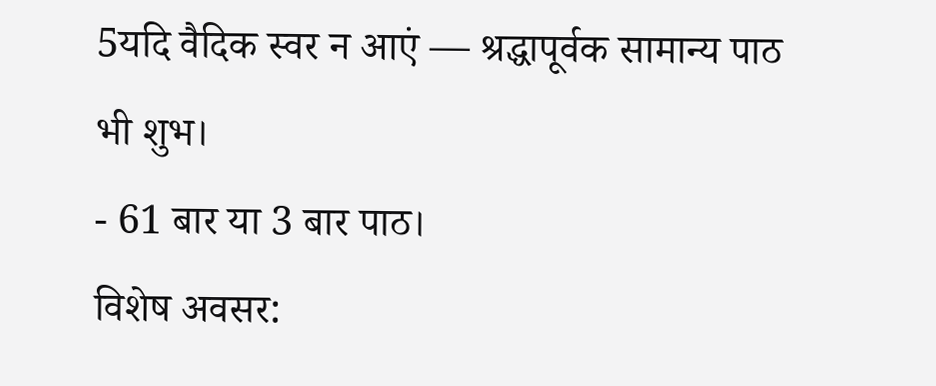5यदि वैदिक स्वर न आएं — श्रद्धापूर्वक सामान्य पाठ भी शुभ।
- 61 बार या 3 बार पाठ।
विशेष अवसर: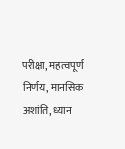परीक्षा, महत्वपूर्ण निर्णय, मानसिक अशांति, ध्यान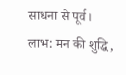साधना से पूर्व।
लाभ: मन की शुद्धि,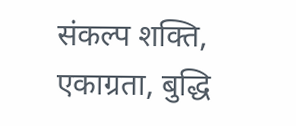संकल्प शक्ति, एकाग्रता, बुद्धि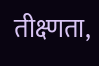तीक्ष्णता,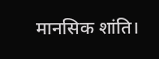मानसिक शांति।